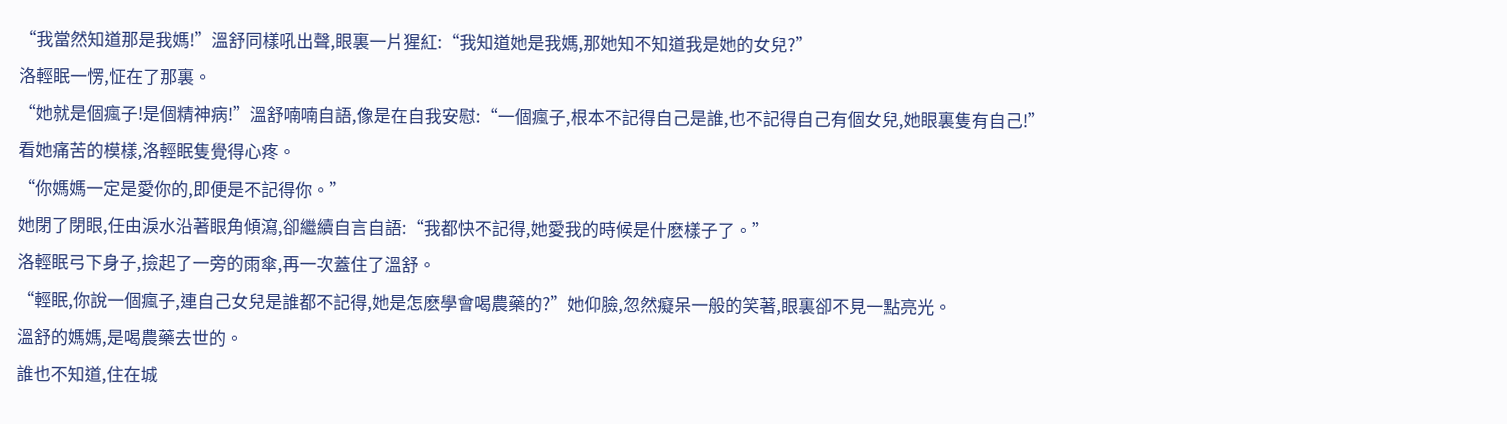“我當然知道那是我媽!”溫舒同樣吼出聲,眼裏一片猩紅:“我知道她是我媽,那她知不知道我是她的女兒?”
洛輕眠一愣,怔在了那裏。
“她就是個瘋子!是個精神病!”溫舒喃喃自語,像是在自我安慰:“一個瘋子,根本不記得自己是誰,也不記得自己有個女兒,她眼裏隻有自己!”
看她痛苦的模樣,洛輕眠隻覺得心疼。
“你媽媽一定是愛你的,即便是不記得你。”
她閉了閉眼,任由淚水沿著眼角傾瀉,卻繼續自言自語:“我都快不記得,她愛我的時候是什麽樣子了。”
洛輕眠弓下身子,撿起了一旁的雨傘,再一次蓋住了溫舒。
“輕眠,你說一個瘋子,連自己女兒是誰都不記得,她是怎麽學會喝農藥的?”她仰臉,忽然癡呆一般的笑著,眼裏卻不見一點亮光。
溫舒的媽媽,是喝農藥去世的。
誰也不知道,住在城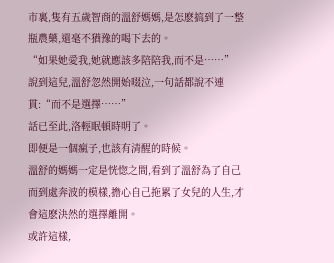市裏,隻有五歲智商的溫舒媽媽,是怎麽搞到了一整瓶農藥,還毫不猶豫的喝下去的。
“如果她愛我,她就應該多陪陪我,而不是……”
說到這兒,溫舒忽然開始啜泣,一句話都說不連貫:“而不是選擇……”
話已至此,洛輕眠頓時明了。
即便是一個瘋子,也該有清醒的時候。
溫舒的媽媽一定是恍惚之間,看到了溫舒為了自己而到處奔波的模樣,擔心自己拖累了女兒的人生,才會這麽決然的選擇離開。
或許這樣,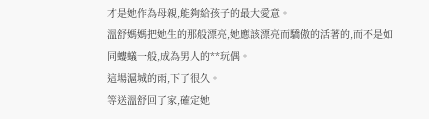才是她作為母親,能夠給孩子的最大愛意。
溫舒媽媽把她生的那般漂亮,她應該漂亮而驕傲的活著的,而不是如同螻蟻一般,成為男人的**玩偶。
這場滬城的雨,下了很久。
等送溫舒回了家,確定她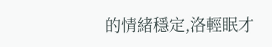的情緒穩定,洛輕眠才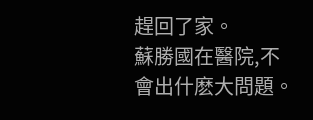趕回了家。
蘇勝國在醫院,不會出什麽大問題。